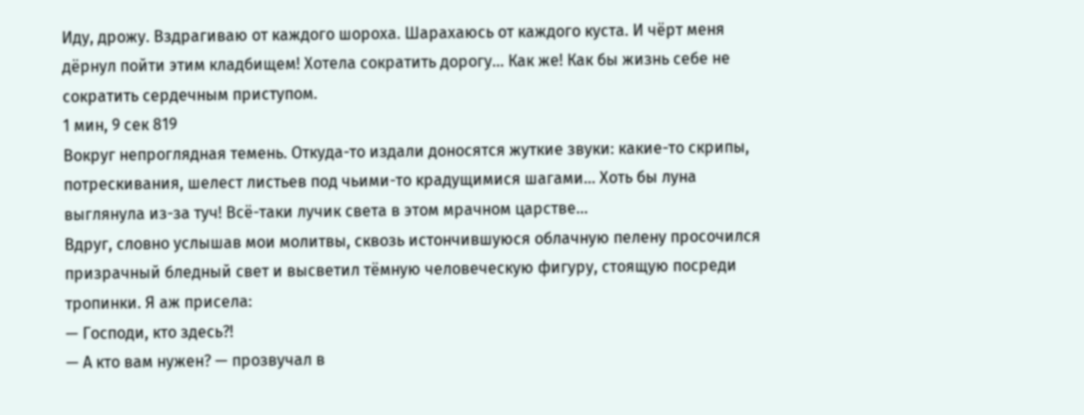Иду, дрожу. Вздрагиваю от каждого шороха. Шарахаюсь от каждого куста. И чёрт меня дёрнул пойти этим кладбищем! Хотела сократить дорогу… Как же! Как бы жизнь себе не сократить сердечным приступом.
1 мин, 9 сек 819
Вокруг непроглядная темень. Откуда-то издали доносятся жуткие звуки: какие-то скрипы, потрескивания, шелест листьев под чьими-то крадущимися шагами… Хоть бы луна выглянула из-за туч! Всё-таки лучик света в этом мрачном царстве…
Вдруг, словно услышав мои молитвы, сквозь истончившуюся облачную пелену просочился призрачный бледный свет и высветил тёмную человеческую фигуру, стоящую посреди тропинки. Я аж присела:
— Господи, кто здесь?!
— А кто вам нужен? — прозвучал в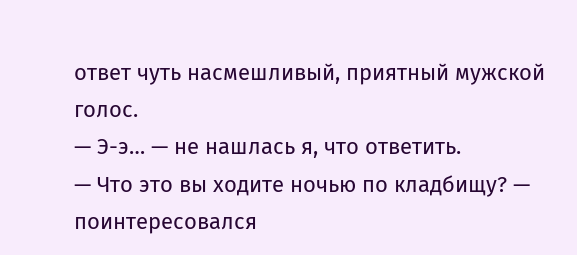ответ чуть насмешливый, приятный мужской голос.
— Э-э… — не нашлась я, что ответить.
— Что это вы ходите ночью по кладбищу? — поинтересовался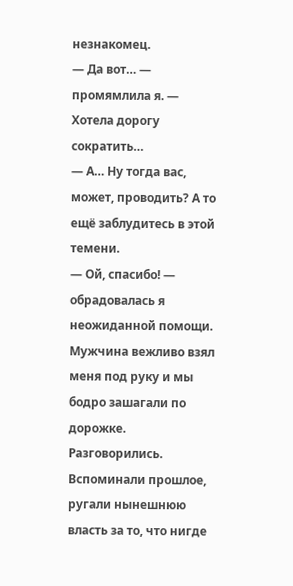незнакомец.
— Да вот… — промямлила я. — Хотела дорогу сократить…
— А… Ну тогда вас, может, проводить? А то ещё заблудитесь в этой темени.
— Ой, спасибо! — обрадовалась я неожиданной помощи.
Мужчина вежливо взял меня под руку и мы бодро зашагали по дорожке. Разговорились. Вспоминали прошлое, ругали нынешнюю власть за то, что нигде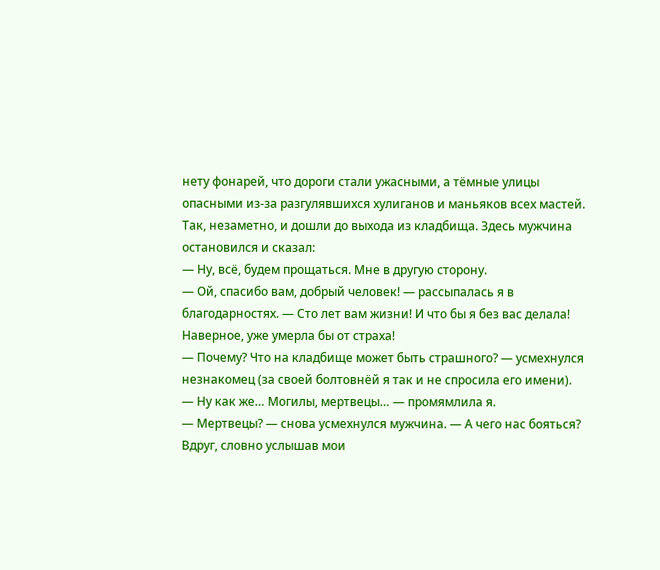нету фонарей, что дороги стали ужасными, а тёмные улицы опасными из-за разгулявшихся хулиганов и маньяков всех мастей. Так, незаметно, и дошли до выхода из кладбища. Здесь мужчина остановился и сказал:
— Ну, всё, будем прощаться. Мне в другую сторону.
— Ой, спасибо вам, добрый человек! — рассыпалась я в благодарностях. — Сто лет вам жизни! И что бы я без вас делала! Наверное, уже умерла бы от страха!
— Почему? Что на кладбище может быть страшного? — усмехнулся незнакомец (за своей болтовнёй я так и не спросила его имени).
— Ну как же… Могилы, мертвецы… — промямлила я.
— Мертвецы? — снова усмехнулся мужчина. — А чего нас бояться?
Вдруг, словно услышав мои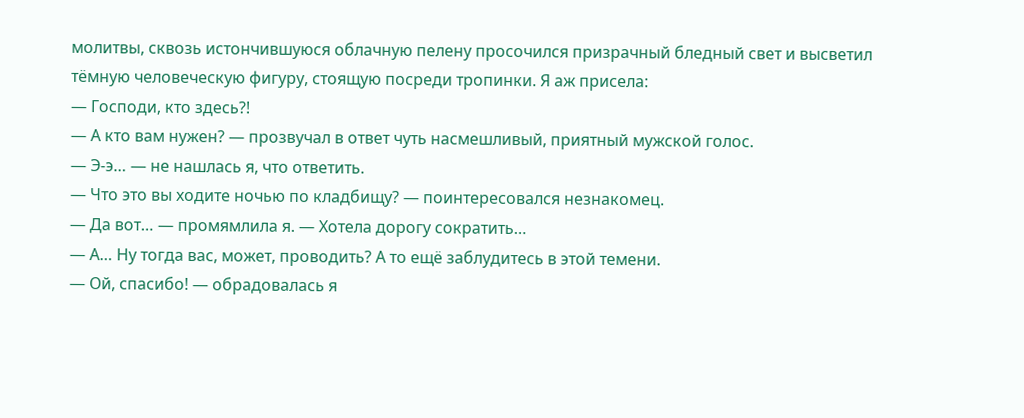молитвы, сквозь истончившуюся облачную пелену просочился призрачный бледный свет и высветил тёмную человеческую фигуру, стоящую посреди тропинки. Я аж присела:
— Господи, кто здесь?!
— А кто вам нужен? — прозвучал в ответ чуть насмешливый, приятный мужской голос.
— Э-э… — не нашлась я, что ответить.
— Что это вы ходите ночью по кладбищу? — поинтересовался незнакомец.
— Да вот… — промямлила я. — Хотела дорогу сократить…
— А… Ну тогда вас, может, проводить? А то ещё заблудитесь в этой темени.
— Ой, спасибо! — обрадовалась я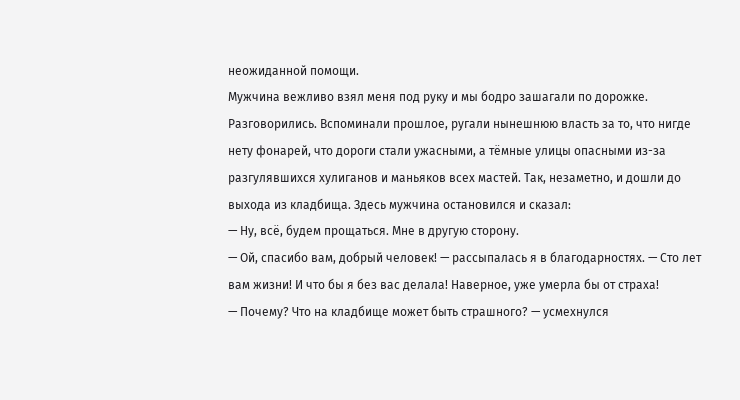неожиданной помощи.
Мужчина вежливо взял меня под руку и мы бодро зашагали по дорожке. Разговорились. Вспоминали прошлое, ругали нынешнюю власть за то, что нигде нету фонарей, что дороги стали ужасными, а тёмные улицы опасными из-за разгулявшихся хулиганов и маньяков всех мастей. Так, незаметно, и дошли до выхода из кладбища. Здесь мужчина остановился и сказал:
— Ну, всё, будем прощаться. Мне в другую сторону.
— Ой, спасибо вам, добрый человек! — рассыпалась я в благодарностях. — Сто лет вам жизни! И что бы я без вас делала! Наверное, уже умерла бы от страха!
— Почему? Что на кладбище может быть страшного? — усмехнулся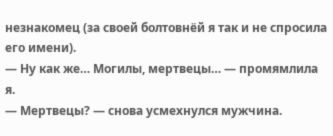незнакомец (за своей болтовнёй я так и не спросила его имени).
— Ну как же… Могилы, мертвецы… — промямлила я.
— Мертвецы? — снова усмехнулся мужчина.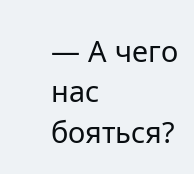— А чего нас бояться?